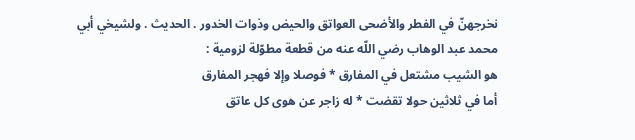نخرجهنّ في الفطر والأضحى العواتق والحيض وذوات الخدور . الحديث . ولشيخي أبي محمد عبد الوهاب رضي اللّه عنه من قطعة مطوّلة لزومية :
هو الشيب مشتعل في المفارق * فوصلا وإلا فهجر المفارق
أما في ثلاثين حولا تقضت * له زاجر عن هوى كل عاتق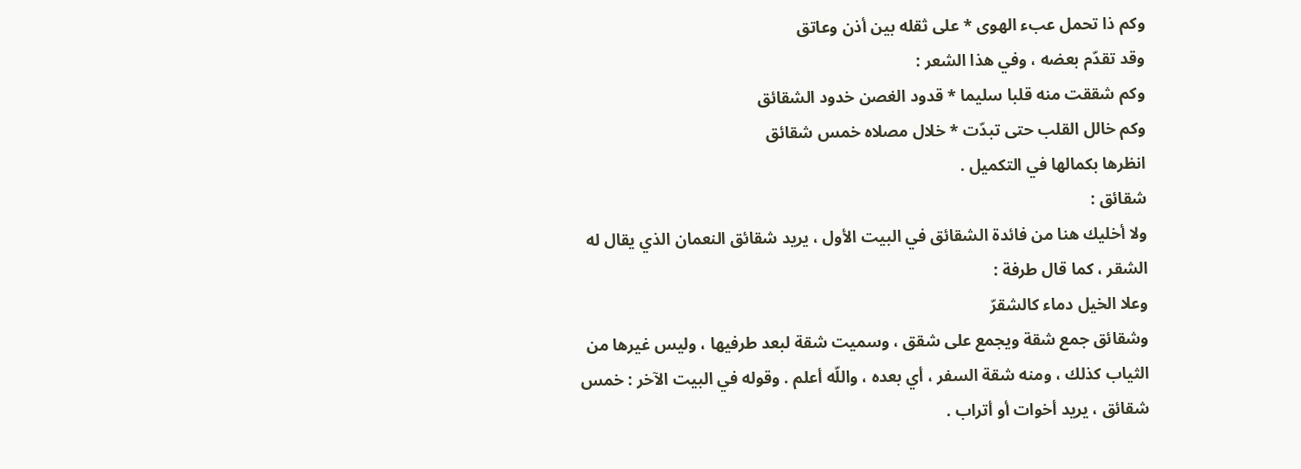وكم ذا تحمل عبء الهوى * على ثقله بين أذن وعاتق
وقد تقدّم بعضه ، وفي هذا الشعر :
وكم شققت منه قلبا سليما * قدود الغصن خدود الشقائق
وكم خالل القلب حتى تبدّت * خلال مصلاه خمس شقائق
انظرها بكمالها في التكميل .
شقائق :
ولا أخليك هنا من فائدة الشقائق في البيت الأول ، يريد شقائق النعمان الذي يقال له الشقر ، كما قال طرفة :
وعلا الخيل دماء كالشقرّ
وشقائق جمع شقة ويجمع على شقق ، وسميت شقة لبعد طرفيها ، وليس غيرها من الثياب كذلك ، ومنه شقة السفر ، أي بعده ، واللّه أعلم . وقوله في البيت الآخر : خمس شقائق ، يريد أخوات أو أتراب .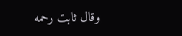وقال ثابت رحمه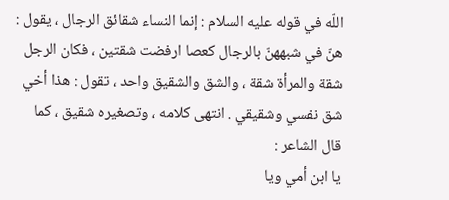اللّه في قوله عليه السلام : إنما النساء شقائق الرجال ، يقول : هنّ في شبههنّ بالرجال كعصا ارفضت شقتين ، فكان الرجل شقة والمرأة شقة ، والشق والشقيق واحد ، تقول : هذا أخي شق نفسي وشقيقي . انتهى كلامه ، وتصغيره شقيق ، كما قال الشاعر :
يا ابن أمي ويا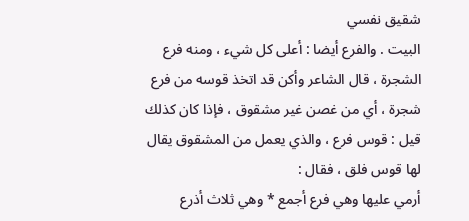شقيق نفسي
البيت . والفرع أيضا : أعلى كل شيء ، ومنه فرع الشجرة ، قال الشاعر وأكن قد اتخذ قوسه من فرع شجرة ، أي من غصن غير مشقوق ، فإذا كان كذلك قيل : قوس فرع ، والذي يعمل من المشقوق يقال لها قوس فلق ، فقال :
أرمي عليها وهي فرع أجمع * وهي ثلاث أذرع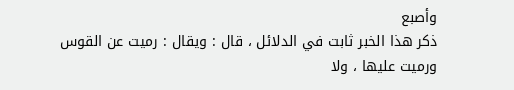وأصبع
ذكر هذا الخبر ثابت في الدلائل ، قال : ويقال : رميت عن القوس ورميت عليها ، ولا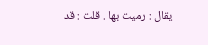يقال : رميت بها . قلت : قد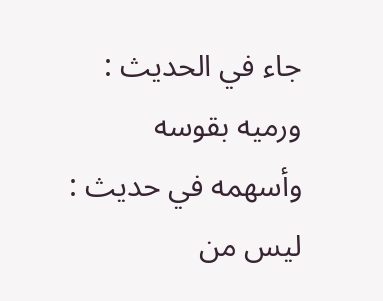جاء في الحديث : ورميه بقوسه وأسهمه في حديث :
ليس من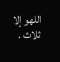اللهو إلا ثلاث .